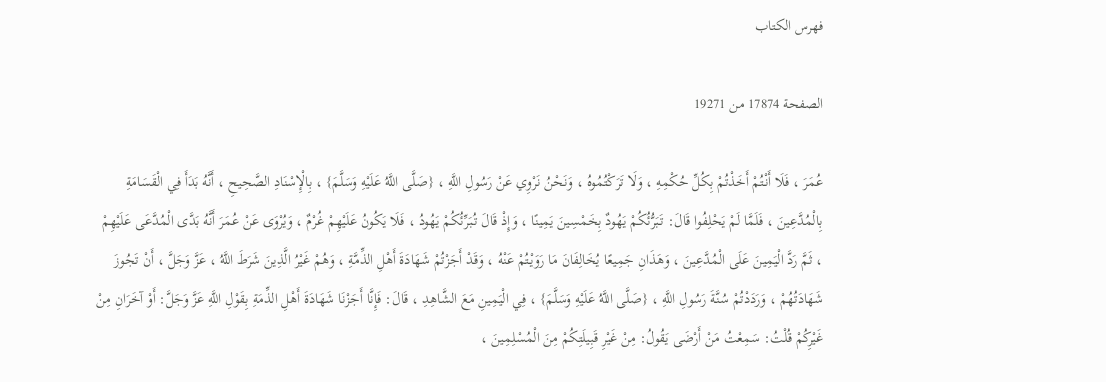فهرس الكتاب

الصفحة 17874 من 19271

عُمَرَ ، فَلَا أَنْتُمْ أَخَذْتُمْ بِكُلِّ حُكْمِهِ ، وَلَا تَرَكْتُمُوهُ ، وَنَحْنُ نَرْوِي عَنْ رَسُولِ اللَّهِ ، {صَلَّى اللَّهُ عَلَيْهِ وَسَلَّمَ} ، بِالْإِسْنَادِ الصَّحِيحِ ، أَنَّهُ بَدَأَ فِي الْقَسَامَةِ بِالْمُدَّعِينَ ، فَلَمَّا لَمْ يَحْلِفُوا قَالَ: تَبَرُّئُكُمْ يَهُودٌ بِخَمْسِينَ يَمِينًا ، وَإِذْ قَالَ تُبَرِّئُكُمْ يَهُودُ ، فَلَا يَكُونُ عَلَيْهِمْ غُرْمٌ ، وَيُرْوَى عَنْ عُمَرَ أَنَّهُ بَدَّى الْمُدَّعَى عَلَيْهِمْ ، ثَمَّ رَدَّ الْيَمِينَ عَلَى الْمُدَّعِينَ ، وَهَذَانِ جَمِيعًا يُخَالِفَانَ مَا رَوَيْتُمْ عَنْهُ ، وَقَدْ أَجَزْتُمْ شَهَادَةَ أَهْلِ الذِّمَّةِ ، وَهُمْ غَيْرُ الَّذِينَ شَرَطَ اللَّهُ ، عَزَّ وَجَلَّ ، أَنْ تَجُوزَ شَهَادَتُهُمْ ، وَرَدَدْتُمْ سُنَّةَ رَسُولِ اللَّهِ ، {صَلَّى اللَّهُ عَلَيْهِ وَسَلَّمَ} ، فِي الْيَمِينِ مَعَ الشَّاهِدِ ، قَالَ: فَإِنَّا أَجَزْنَا شَهَادَةَ أَهْلِ الذِّمَةِ بِقَوْلِ اللَّهِ عَزَّ وَجَلَّ: أَوْ آخَرَانِ مِنْ غَيْرِكُمْ قُلْتُ: سَمِعْتُ مَنْ أَرْضَى يَقُولُ: مِنْ غَيْرِ قَبِيلَتِكُمْ مِنَ الْمُسْلِمِينَ ،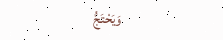وَيَحْتَجُّ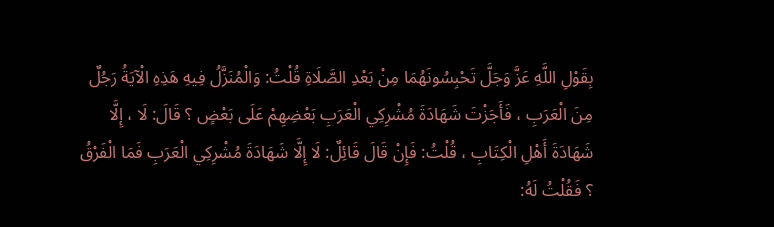بِقَوْلِ اللَّهِ عَزَّ وَجَلَّ تَحْبِسُونَهُمَا مِنْ بَعْدِ الصَّلَاةِ قُلْتُ: وَالْمُنَزَّلُ فِيهِ هَذِهِ الْآيَةُ رَجُلٌ مِنَ الْعَرَبِ ، فَأَجَزْتَ شَهَادَةَ مُشْرِكِي الْعَرَبِ بَعْضِهِمْ عَلَى بَعْضٍ ؟ قَالَ: لَا ، إِلَّا شَهَادَةَ أَهْلِ الْكِتَابِ ، قُلْتُ: فَإِنْ قَالَ قَائِلٌ: لَا إِلَّا شَهَادَةَ مُشْرِكِي الْعَرَبِ فَمَا الْفَرْقُ ؟ فَقُلْتُ لَهُ: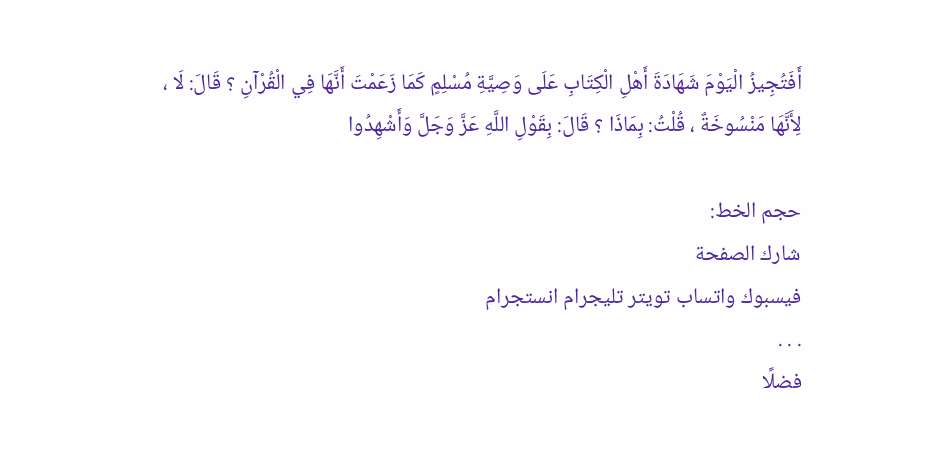أَفَتُجِيزُ الْيَوْمَ شَهَادَةَ أَهْلِ الْكِتَابِ عَلَى وَصِيَّةِ مُسْلِمٍ كَمَا زَعَمْتَ أَنَّهَا فِي الْقُرْآنِ ؟ قَالَ: لَا ، لِأَنَّهَا مَنْسُوخَةٌ ، قُلْتُ: بِمَاذَا ؟ قَالَ: بِقَوْلِ اللَّهِ عَزَّ وَجَلَّ وَأَشْهِدُوا

حجم الخط:
شارك الصفحة
فيسبوك واتساب تويتر تليجرام انستجرام
. . .
فضلًا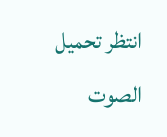انتظر تحميل الصوت